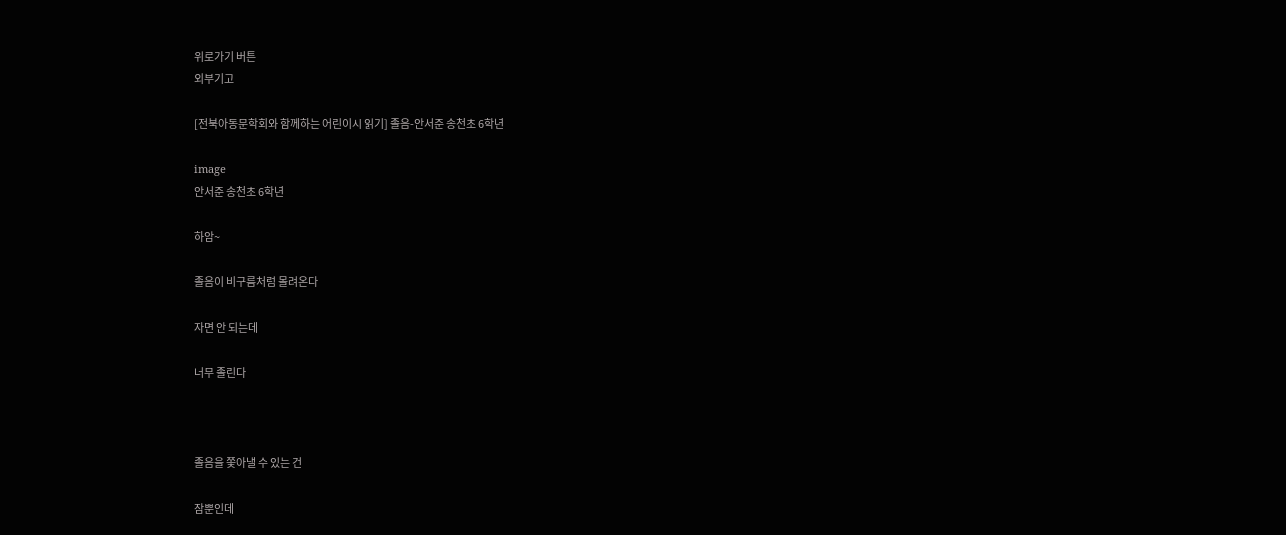위로가기 버튼
외부기고

[전북아동문학회와 함께하는 어린이시 읽기] 졸음-안서준 송천초 6학년

image
안서준 송천초 6학년

하암~

졸음이 비구름처럼 몰려온다

자면 안 되는데

너무 졸린다



졸음을 쫓아낼 수 있는 건

잠뿐인데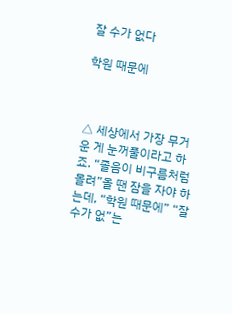잘 수가 없다

학원 때문에



△ 세상에서 가장 무거운 게 눈꺼풀이라고 하죠. “졸음이 비구름처럼 몰려”올 땐 잠을 자야 하는데, “학원 때문에” “잘 수가 없”는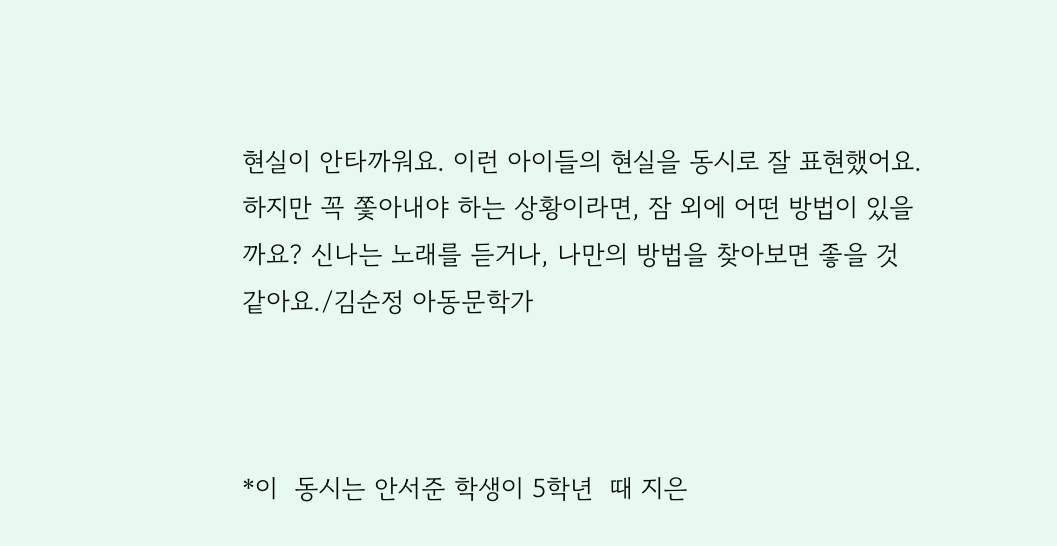현실이 안타까워요. 이런 아이들의 현실을 동시로 잘 표현했어요. 하지만 꼭 쫓아내야 하는 상황이라면, 잠 외에 어떤 방법이 있을까요? 신나는 노래를 듣거나, 나만의 방법을 찾아보면 좋을 것 같아요./김순정 아동문학가



*이  동시는 안서준 학생이 5학년  때 지은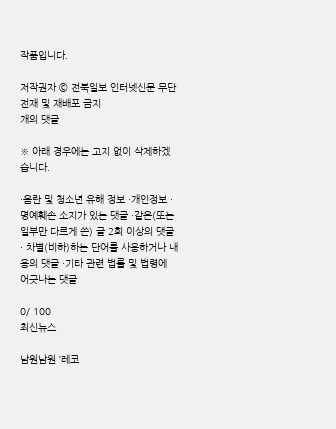작품입니다.

저작권자 © 전북일보 인터넷신문 무단전재 및 재배포 금지
개의 댓글

※ 아래 경우에는 고지 없이 삭제하겠습니다.

·음란 및 청소년 유해 정보 ·개인정보 ·명예훼손 소지가 있는 댓글 ·같은(또는 일부만 다르게 쓴) 글 2회 이상의 댓글 · 차별(비하)하는 단어를 사용하거나 내용의 댓글 ·기타 관련 법률 및 법령에 어긋나는 댓글

0/ 100
최신뉴스

남원남원 ‘레코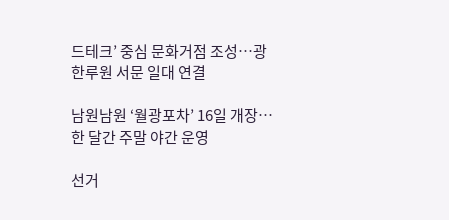드테크’ 중심 문화거점 조성…광한루원 서문 일대 연결

남원남원 ‘월광포차’ 16일 개장…한 달간 주말 야간 운영

선거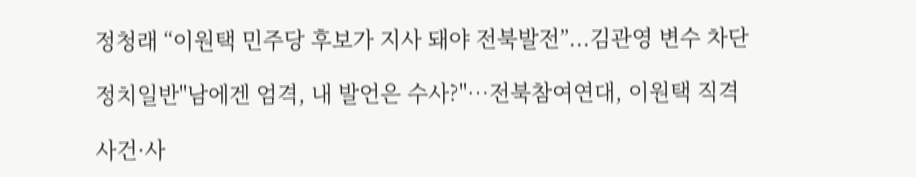정청래 “이원택 민주당 후보가 지사 돼야 전북발전”...김관영 변수 차단

정치일반"남에겐 엄격, 내 발언은 수사?"…전북참여연대, 이원택 직격

사건·사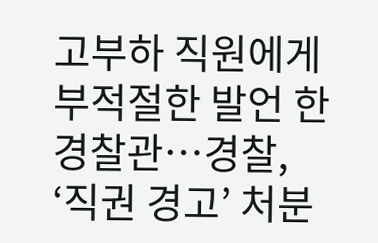고부하 직원에게 부적절한 발언 한 경찰관⋯경찰, ‘직권 경고’ 처분